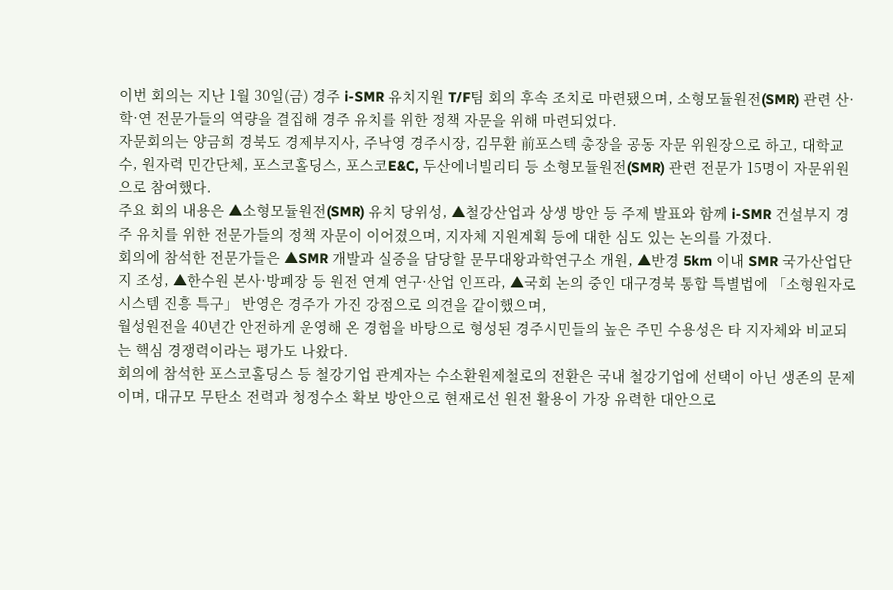이번 회의는 지난 1월 30일(금) 경주 i-SMR 유치지원 T/F팀 회의 후속 조치로 마련됐으며, 소형모듈원전(SMR) 관련 산·학·연 전문가들의 역량을 결집해 경주 유치를 위한 정책 자문을 위해 마련되었다.
자문회의는 양금희 경북도 경제부지사, 주낙영 경주시장, 김무환 前포스텍 총장을 공동 자문 위원장으로 하고, 대학교수, 원자력 민간단체, 포스코홀딩스, 포스코E&C, 두산에너빌리티 등 소형모듈원전(SMR) 관련 전문가 15명이 자문위원으로 참여했다.
주요 회의 내용은 ▲소형모듈원전(SMR) 유치 당위성, ▲철강산업과 상생 방안 등 주제 발표와 함께 i-SMR 건설부지 경주 유치를 위한 전문가들의 정책 자문이 이어졌으며, 지자체 지원계획 등에 대한 심도 있는 논의를 가졌다.
회의에 참석한 전문가들은 ▲SMR 개발과 실증을 담당할 문무대왕과학연구소 개원, ▲반경 5km 이내 SMR 국가산업단지 조성, ▲한수원 본사·방폐장 등 원전 연계 연구·산업 인프라, ▲국회 논의 중인 대구경북 통합 특별법에 「소형원자로시스템 진흥 특구」 반영은 경주가 가진 강점으로 의견을 같이했으며,
월성원전을 40년간 안전하게 운영해 온 경험을 바탕으로 형성된 경주시민들의 높은 주민 수용성은 타 지자체와 비교되는 핵심 경쟁력이라는 평가도 나왔다.
회의에 참석한 포스코홀딩스 등 철강기업 관계자는 수소환원제철로의 전환은 국내 철강기업에 선택이 아닌 생존의 문제이며, 대규모 무탄소 전력과 청정수소 확보 방안으로 현재로선 원전 활용이 가장 유력한 대안으로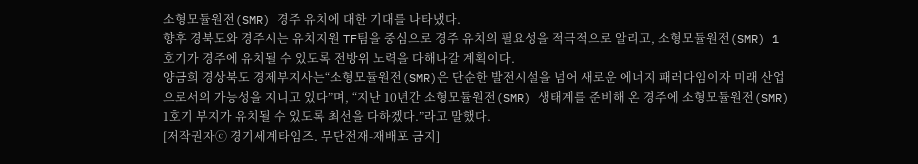소형모듈원전(SMR) 경주 유치에 대한 기대를 나타냈다.
향후 경북도와 경주시는 유치지원 TF팀을 중심으로 경주 유치의 필요성을 적극적으로 알리고, 소형모듈원전(SMR) 1호기가 경주에 유치될 수 있도록 전방위 노력을 다해나갈 계획이다.
양금희 경상북도 경제부지사는“소형모듈원전(SMR)은 단순한 발전시설을 넘어 새로운 에너지 패러다임이자 미래 산업으로서의 가능성을 지니고 있다”며, “지난 10년간 소형모듈원전(SMR) 생태계를 준비해 온 경주에 소형모듈원전(SMR) 1호기 부지가 유치될 수 있도록 최선을 다하겠다.”라고 말했다.
[저작권자ⓒ 경기세계타임즈. 무단전재-재배포 금지]